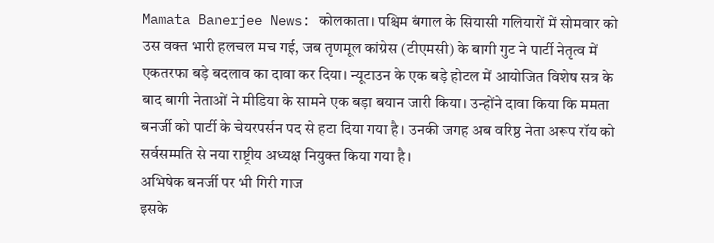Mamata Banerjee News: कोलकाता। पश्चिम बंगाल के सियासी गलियारों में सोमवार को उस वक्त भारी हलचल मच गई, जब तृणमूल कांग्रेस (टीएमसी) के बागी गुट ने पार्टी नेतृत्व में एकतरफा बड़े बदलाव का दावा कर दिया। न्यूटाउन के एक बड़े होटल में आयोजित विशेष सत्र के बाद बागी नेताओं ने मीडिया के सामने एक बड़ा बयान जारी किया। उन्होंने दावा किया कि ममता बनर्जी को पार्टी के चेयरपर्सन पद से हटा दिया गया है। उनकी जगह अब वरिष्ठ नेता अरूप रॉय को सर्वसम्मति से नया राष्ट्रीय अध्यक्ष नियुक्त किया गया है।
अभिषेक बनर्जी पर भी गिरी गाज
इसके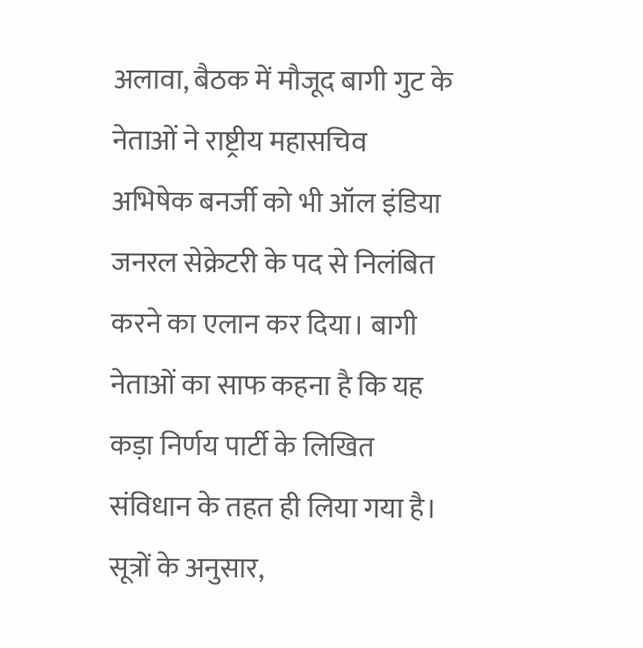अलावा, बैठक में मौजूद बागी गुट के नेताओं ने राष्ट्रीय महासचिव अभिषेक बनर्जी को भी ऑल इंडिया जनरल सेक्रेटरी के पद से निलंबित करने का एलान कर दिया। बागी नेताओं का साफ कहना है कि यह कड़ा निर्णय पार्टी के लिखित संविधान के तहत ही लिया गया है। सूत्रों के अनुसार,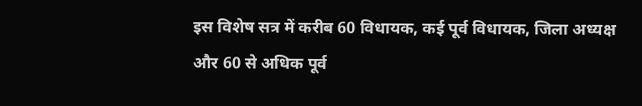इस विशेष सत्र में करीब 60 विधायक, कई पूर्व विधायक, जिला अध्यक्ष और 60 से अधिक पूर्व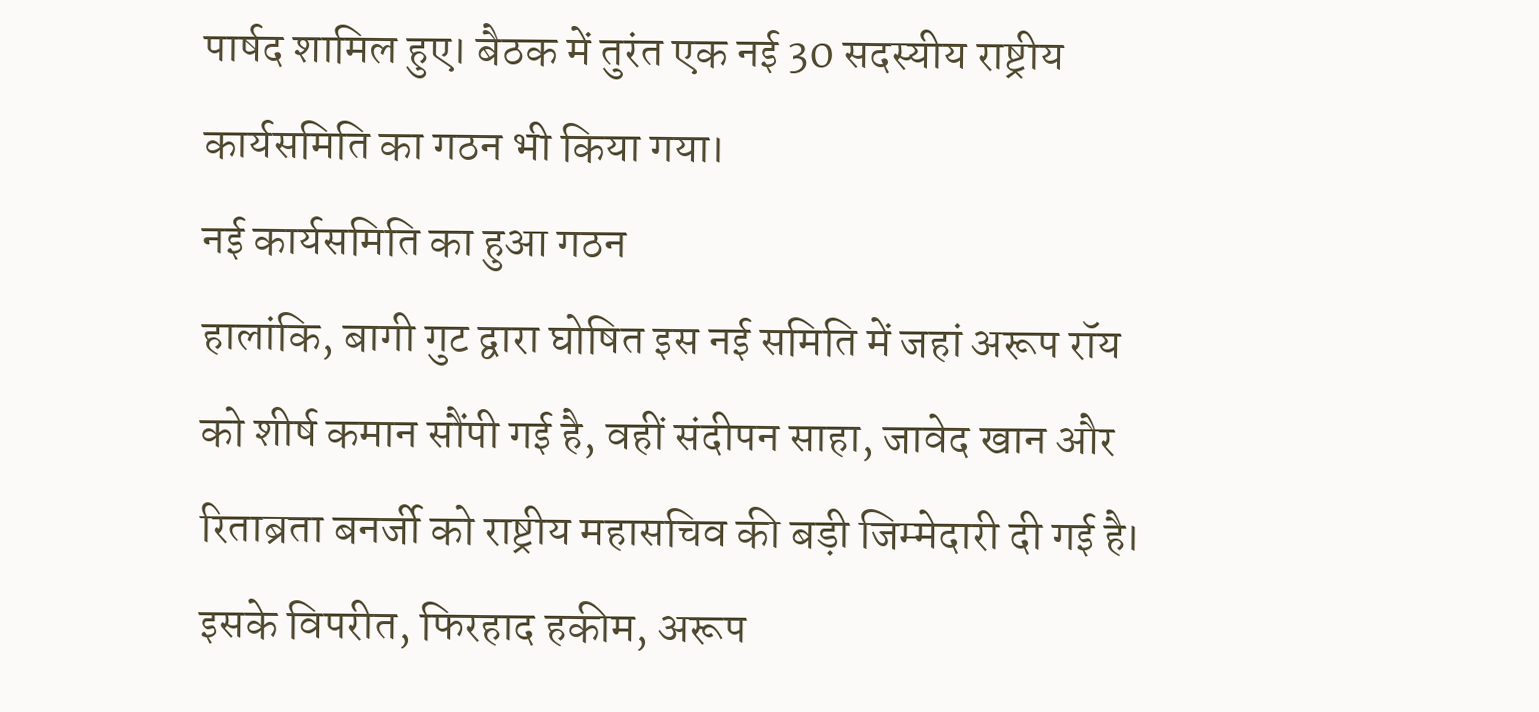पार्षद शामिल हुए। बैठक में तुरंत एक नई 30 सदस्यीय राष्ट्रीय कार्यसमिति का गठन भी किया गया।
नई कार्यसमिति का हुआ गठन
हालांकि, बागी गुट द्वारा घोषित इस नई समिति में जहां अरूप रॉय को शीर्ष कमान सौंपी गई है, वहीं संदीपन साहा, जावेद खान और रिताब्रता बनर्जी को राष्ट्रीय महासचिव की बड़ी जिम्मेदारी दी गई है। इसके विपरीत, फिरहाद हकीम, अरूप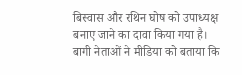बिस्वास और रथिन घोष को उपाध्यक्ष बनाए जाने का दावा किया गया है। बागी नेताओं ने मीडिया को बताया कि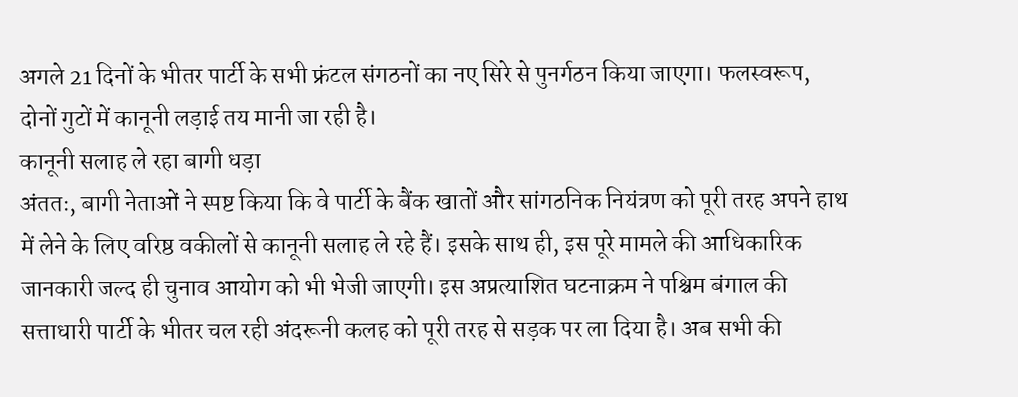अगले 21 दिनों के भीतर पार्टी के सभी फ्रंटल संगठनों का नए सिरे से पुनर्गठन किया जाएगा। फलस्वरूप, दोनों गुटों में कानूनी लड़ाई तय मानी जा रही है।
कानूनी सलाह ले रहा बागी धड़ा
अंततः, बागी नेताओं ने स्पष्ट किया कि वे पार्टी के बैंक खातों और सांगठनिक नियंत्रण को पूरी तरह अपने हाथ में लेने के लिए वरिष्ठ वकीलों से कानूनी सलाह ले रहे हैं। इसके साथ ही, इस पूरे मामले की आधिकारिक जानकारी जल्द ही चुनाव आयोग को भी भेजी जाएगी। इस अप्रत्याशित घटनाक्रम ने पश्चिम बंगाल की सत्ताधारी पार्टी के भीतर चल रही अंदरूनी कलह को पूरी तरह से सड़क पर ला दिया है। अब सभी की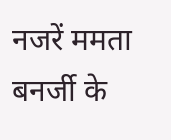नजरें ममता बनर्जी के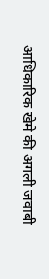आधिकारिक खेमे की अगली जवाबी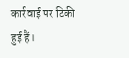कार्रवाई पर टिकी हुई हैं।